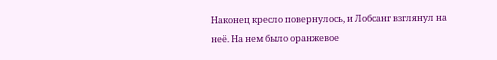Наконец кресло повернулось, и Лобсанг взглянул на неё. На нем было оранжевое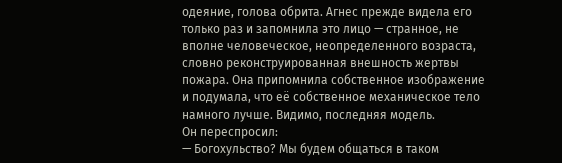одеяние, голова обрита. Агнес прежде видела его только раз и запомнила это лицо — странное, не вполне человеческое, неопределенного возраста, словно реконструированная внешность жертвы пожара. Она припомнила собственное изображение и подумала, что её собственное механическое тело намного лучше. Видимо, последняя модель.
Он переспросил:
— Богохульство? Мы будем общаться в таком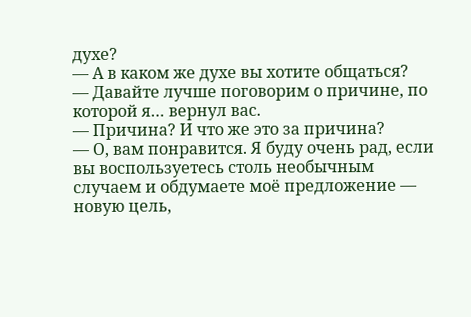духе?
— А в каком же духе вы хотите общаться?
— Давайте лучше поговорим о причине, по которой я… вернул вас.
— Причина? И что же это за причина?
— О, вам понравится. Я буду очень рад, если вы воспользуетесь столь необычным случаем и обдумаете моё предложение — новую цель,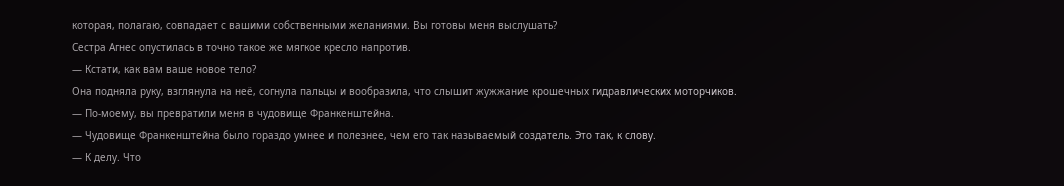которая, полагаю, совпадает с вашими собственными желаниями. Вы готовы меня выслушать?
Сестра Агнес опустилась в точно такое же мягкое кресло напротив.
— Кстати, как вам ваше новое тело?
Она подняла руку, взглянула на неё, согнула пальцы и вообразила, что слышит жужжание крошечных гидравлических моторчиков.
— По-моему, вы превратили меня в чудовище Франкенштейна.
— Чудовище Франкенштейна было гораздо умнее и полезнее, чем его так называемый создатель. Это так, к слову.
— К делу. Что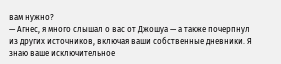вам нужно?
— Агнес, я много слышал о вас от Джошуа — а также почерпнул из других источников, включая ваши собственные дневники. Я знаю ваше исключительное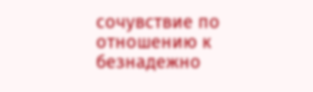сочувствие по отношению к безнадежно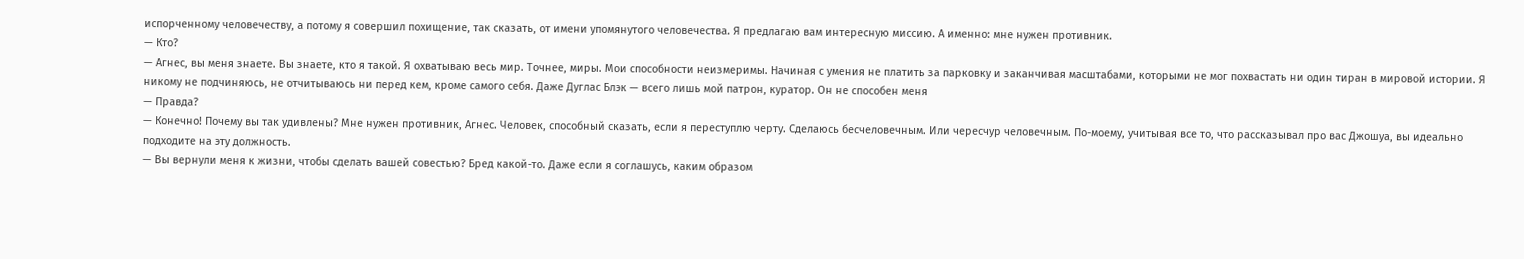испорченному человечеству, а потому я совершил похищение, так сказать, от имени упомянутого человечества. Я предлагаю вам интересную миссию. А именно: мне нужен противник.
— Кто?
— Агнес, вы меня знаете. Вы знаете, кто я такой. Я охватываю весь мир. Точнее, миры. Мои способности неизмеримы. Начиная с умения не платить за парковку и заканчивая масштабами, которыми не мог похвастать ни один тиран в мировой истории. Я никому не подчиняюсь, не отчитываюсь ни перед кем, кроме самого себя. Даже Дуглас Блэк — всего лишь мой патрон, куратор. Он не способен меня
— Правда?
— Конечно! Почему вы так удивлены? Мне нужен противник, Агнес. Человек, способный сказать, если я переступлю черту. Сделаюсь бесчеловечным. Или чересчур человечным. По-моему, учитывая все то, что рассказывал про вас Джошуа, вы идеально подходите на эту должность.
— Вы вернули меня к жизни, чтобы сделать вашей совестью? Бред какой-то. Даже если я соглашусь, каким образом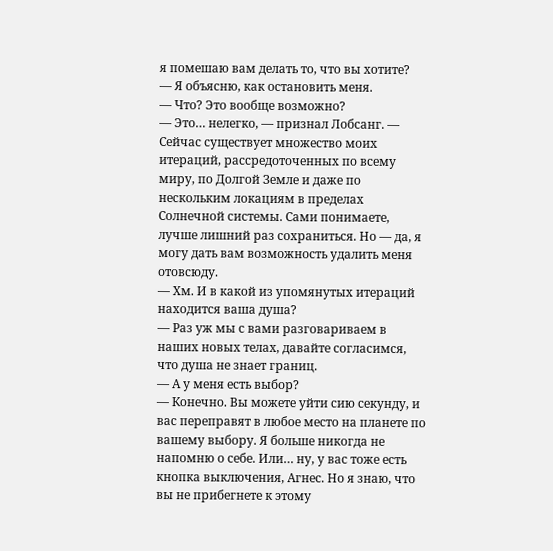я помешаю вам делать то, что вы хотите?
— Я объясню, как остановить меня.
— Что? Это вообще возможно?
— Это… нелегко, — признал Лобсанг. — Сейчас существует множество моих итераций, рассредоточенных по всему миру, по Долгой Земле и даже по нескольким локациям в пределах Солнечной системы. Сами понимаете, лучше лишний раз сохраниться. Но — да, я могу дать вам возможность удалить меня отовсюду.
— Хм. И в какой из упомянутых итераций находится ваша душа?
— Раз уж мы с вами разговариваем в наших новых телах, давайте согласимся, что душа не знает границ.
— А у меня есть выбор?
— Конечно. Вы можете уйти сию секунду, и вас переправят в любое место на планете по вашему выбору. Я больше никогда не напомню о себе. Или… ну, у вас тоже есть кнопка выключения, Агнес. Но я знаю, что вы не прибегнете к этому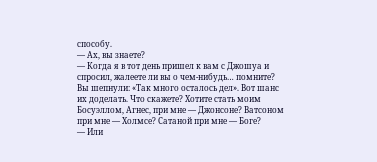способу.
— Ах, вы знаете?
— Когда я в тот день пришел к вам с Джошуа и спросил, жалеете ли вы о чем-нибудь… помните? Вы шепнули: «Так много осталось дел». Вот шанс их доделать. Что скажете? Хотите стать моим Босуэллом, Агнес, при мне — Джонсоне? Ватсоном при мне — Холмсе? Сатаной при мне — Боге?
— Или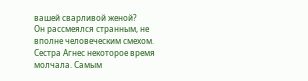вашей сварливой женой?
Он рассмеялся странным, не вполне человеческим смехом.
Сестра Агнес некоторое время молчала. Самым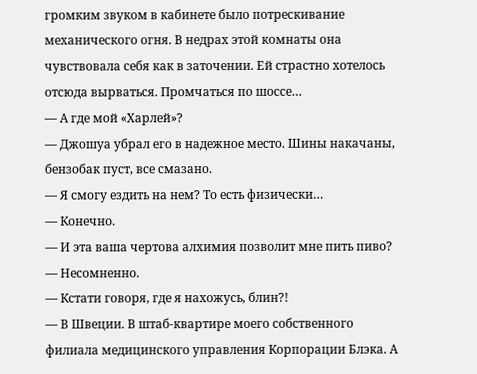громким звуком в кабинете было потрескивание механического огня. В недрах этой комнаты она чувствовала себя как в заточении. Ей страстно хотелось отсюда вырваться. Промчаться по шоссе…
— А где мой «Харлей»?
— Джошуа убрал его в надежное место. Шины накачаны, бензобак пуст, все смазано.
— Я смогу ездить на нем? То есть физически…
— Конечно.
— И эта ваша чертова алхимия позволит мне пить пиво?
— Несомненно.
— Кстати говоря, где я нахожусь, блин?!
— В Швеции. В штаб-квартире моего собственного филиала медицинского управления Корпорации Блэка. А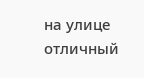на улице отличный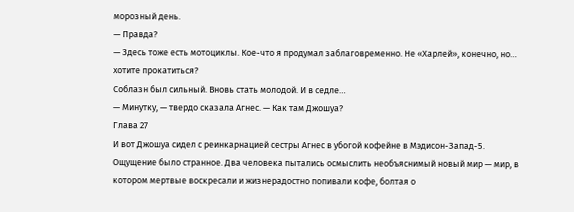морозный день.
— Правда?
— Здесь тоже есть мотоциклы. Кое-что я продумал заблаговременно. Не «Харлей», конечно, но… хотите прокатиться?
Соблазн был сильный. Вновь стать молодой. И в седле…
— Минутку, — твердо сказала Агнес. — Как там Джошуа?
Глава 27
И вот Джошуа сидел с реинкарнацией сестры Агнес в убогой кофейне в Мэдисон-Запад-5.
Ощущение было странное. Два человека пытались осмыслить необъяснимый новый мир — мир, в котором мертвые воскресали и жизнерадостно попивали кофе, болтая о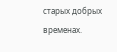старых добрых временах.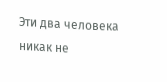Эти два человека никак не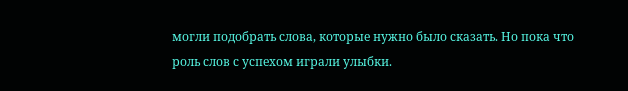могли подобрать слова, которые нужно было сказать. Но пока что роль слов с успехом играли улыбки.